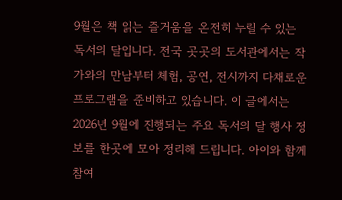9월은 책 읽는 즐거움을 온전히 누릴 수 있는 독서의 달입니다. 전국 곳곳의 도서관에서는 작가와의 만남부터 체험, 공연, 전시까지 다채로운 프로그램을 준비하고 있습니다. 이 글에서는 2026년 9월에 진행되는 주요 독서의 달 행사 정보를 한곳에 모아 정리해 드립니다. 아이와 함께 참여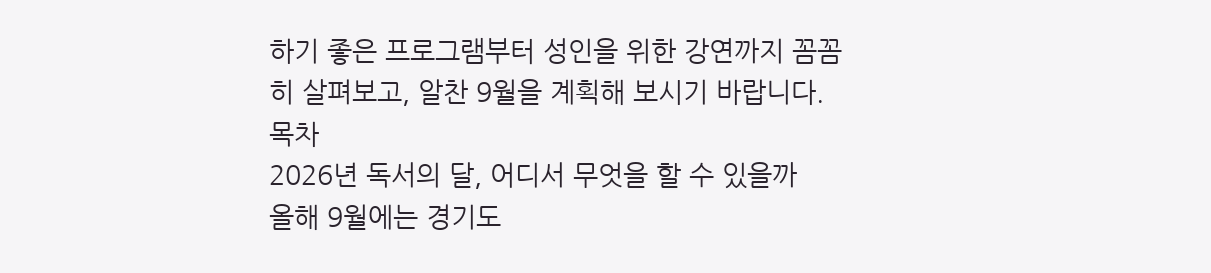하기 좋은 프로그램부터 성인을 위한 강연까지 꼼꼼히 살펴보고, 알찬 9월을 계획해 보시기 바랍니다.
목차
2026년 독서의 달, 어디서 무엇을 할 수 있을까
올해 9월에는 경기도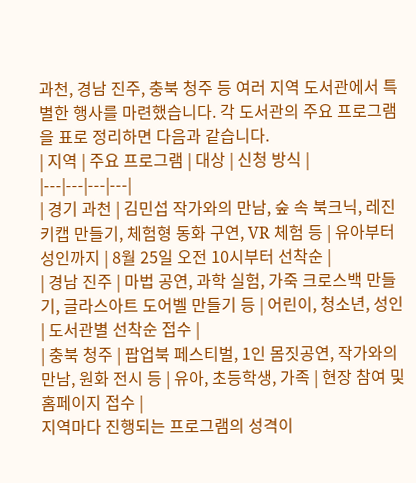과천, 경남 진주, 충북 청주 등 여러 지역 도서관에서 특별한 행사를 마련했습니다. 각 도서관의 주요 프로그램을 표로 정리하면 다음과 같습니다.
| 지역 | 주요 프로그램 | 대상 | 신청 방식 |
|---|---|---|---|
| 경기 과천 | 김민섭 작가와의 만남, 숲 속 북크닉, 레진 키캡 만들기, 체험형 동화 구연, VR 체험 등 | 유아부터 성인까지 | 8월 25일 오전 10시부터 선착순 |
| 경남 진주 | 마법 공연, 과학 실험, 가죽 크로스백 만들기, 글라스아트 도어벨 만들기 등 | 어린이, 청소년, 성인 | 도서관별 선착순 접수 |
| 충북 청주 | 팝업북 페스티벌, 1인 몸짓공연, 작가와의 만남, 원화 전시 등 | 유아, 초등학생, 가족 | 현장 참여 및 홈페이지 접수 |
지역마다 진행되는 프로그램의 성격이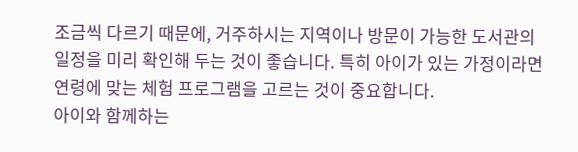조금씩 다르기 때문에, 거주하시는 지역이나 방문이 가능한 도서관의 일정을 미리 확인해 두는 것이 좋습니다. 특히 아이가 있는 가정이라면 연령에 맞는 체험 프로그램을 고르는 것이 중요합니다.
아이와 함께하는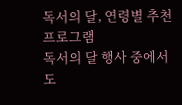독서의 달, 연령별 추천 프로그램
독서의 달 행사 중에서도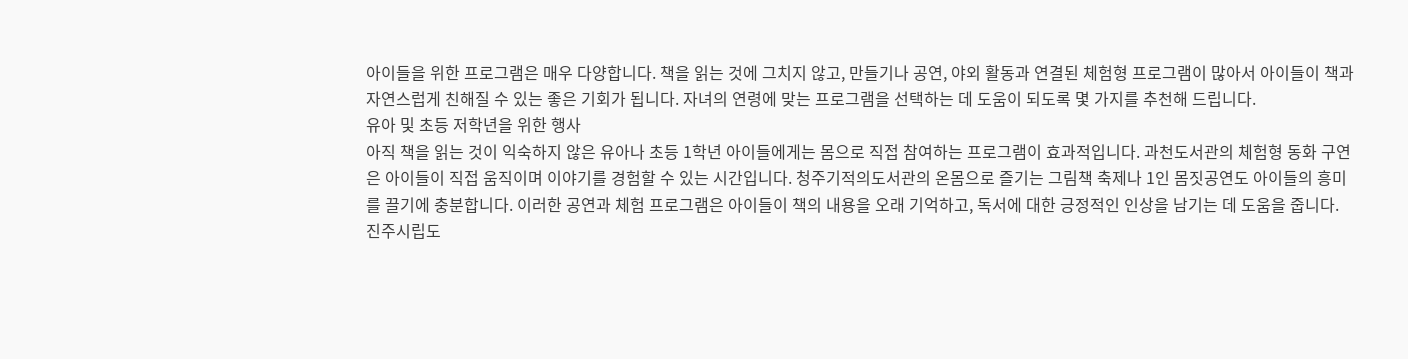아이들을 위한 프로그램은 매우 다양합니다. 책을 읽는 것에 그치지 않고, 만들기나 공연, 야외 활동과 연결된 체험형 프로그램이 많아서 아이들이 책과 자연스럽게 친해질 수 있는 좋은 기회가 됩니다. 자녀의 연령에 맞는 프로그램을 선택하는 데 도움이 되도록 몇 가지를 추천해 드립니다.
유아 및 초등 저학년을 위한 행사
아직 책을 읽는 것이 익숙하지 않은 유아나 초등 1학년 아이들에게는 몸으로 직접 참여하는 프로그램이 효과적입니다. 과천도서관의 체험형 동화 구연은 아이들이 직접 움직이며 이야기를 경험할 수 있는 시간입니다. 청주기적의도서관의 온몸으로 즐기는 그림책 축제나 1인 몸짓공연도 아이들의 흥미를 끌기에 충분합니다. 이러한 공연과 체험 프로그램은 아이들이 책의 내용을 오래 기억하고, 독서에 대한 긍정적인 인상을 남기는 데 도움을 줍니다.
진주시립도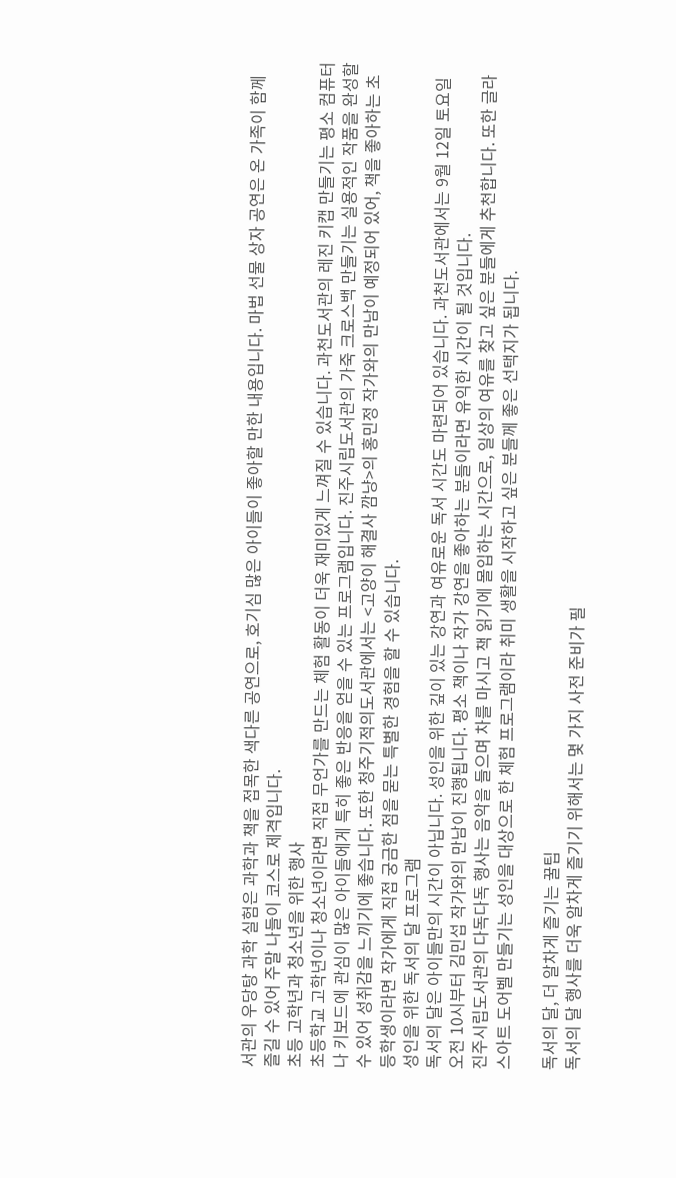서관의 우당탕 과학 실험은 과학과 책을 접목한 색다른 공연으로, 호기심 많은 아이들이 좋아할 만한 내용입니다. 마법 선물 상자 공연은 온 가족이 함께 즐길 수 있어 주말 나들이 코스로 제격입니다.
초등 고학년과 청소년을 위한 행사
초등학교 고학년이나 청소년이라면 직접 무언가를 만드는 체험 활동이 더욱 재미있게 느껴질 수 있습니다. 과천도서관의 레진 키캡 만들기는 평소 컴퓨터나 키보드에 관심이 많은 아이들에게 특히 좋은 반응을 얻을 수 있는 프로그램입니다. 진주시립도서관의 가죽 크로스백 만들기는 실용적인 작품을 완성할 수 있어 성취감을 느끼기에 좋습니다. 또한 청주기적의도서관에서는 <고양이 해결사 깜냥>의 홍민정 작가와의 만남이 예정되어 있어, 책을 좋아하는 초등학생이라면 작가에게 직접 궁금한 점을 묻는 특별한 경험을 할 수 있습니다.
성인을 위한 독서의 달 프로그램
독서의 달은 아이들만의 시간이 아닙니다. 성인을 위한 깊이 있는 강연과 여유로운 독서 시간도 마련되어 있습니다. 과천도서관에서는 9월 12일 토요일 오전 10시부터 김민섭 작가와의 만남이 진행됩니다. 평소 책이나 작가 강연을 좋아하는 분들이라면 유익한 시간이 될 것입니다.
진주시립도서관의 다독다독 행사는 음악을 들으며 차를 마시고 책 읽기에 몰입하는 시간으로, 일상의 여유를 찾고 싶은 분들에게 추천합니다. 또한 글라스아트 도어벨 만들기는 성인을 대상으로 한 체험 프로그램이라 취미 생활을 시작하고 싶은 분들께 좋은 선택지가 됩니다.

독서의 달, 더 알차게 즐기는 꿀팁
독서의 달 행사를 더욱 알차게 즐기기 위해서는 몇 가지 사전 준비가 필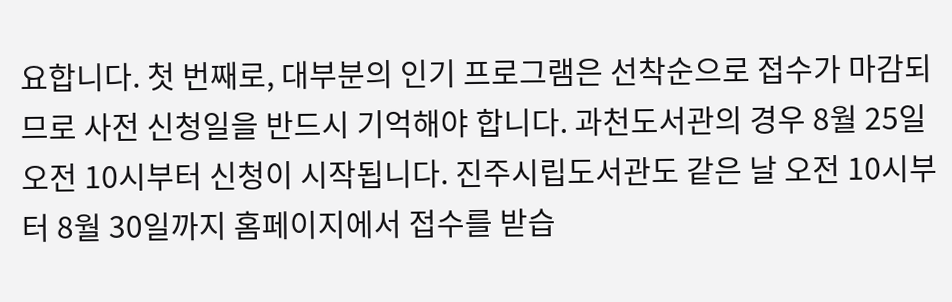요합니다. 첫 번째로, 대부분의 인기 프로그램은 선착순으로 접수가 마감되므로 사전 신청일을 반드시 기억해야 합니다. 과천도서관의 경우 8월 25일 오전 10시부터 신청이 시작됩니다. 진주시립도서관도 같은 날 오전 10시부터 8월 30일까지 홈페이지에서 접수를 받습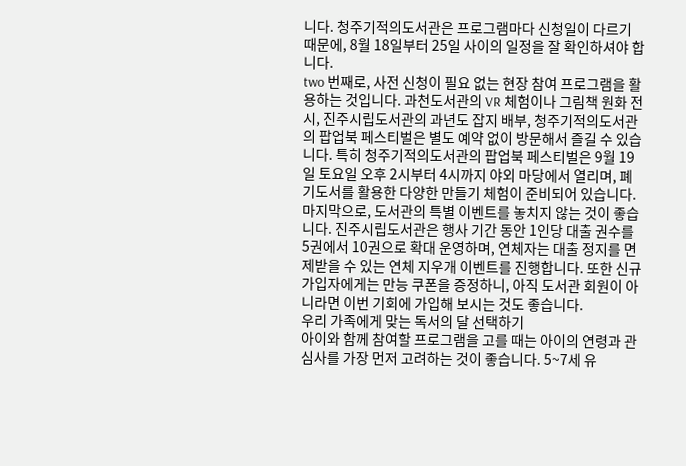니다. 청주기적의도서관은 프로그램마다 신청일이 다르기 때문에, 8월 18일부터 25일 사이의 일정을 잘 확인하셔야 합니다.
two 번째로, 사전 신청이 필요 없는 현장 참여 프로그램을 활용하는 것입니다. 과천도서관의 VR 체험이나 그림책 원화 전시, 진주시립도서관의 과년도 잡지 배부, 청주기적의도서관의 팝업북 페스티벌은 별도 예약 없이 방문해서 즐길 수 있습니다. 특히 청주기적의도서관의 팝업북 페스티벌은 9월 19일 토요일 오후 2시부터 4시까지 야외 마당에서 열리며, 폐기도서를 활용한 다양한 만들기 체험이 준비되어 있습니다.마지막으로, 도서관의 특별 이벤트를 놓치지 않는 것이 좋습니다. 진주시립도서관은 행사 기간 동안 1인당 대출 권수를 5권에서 10권으로 확대 운영하며, 연체자는 대출 정지를 면제받을 수 있는 연체 지우개 이벤트를 진행합니다. 또한 신규 가입자에게는 만능 쿠폰을 증정하니, 아직 도서관 회원이 아니라면 이번 기회에 가입해 보시는 것도 좋습니다.
우리 가족에게 맞는 독서의 달 선택하기
아이와 함께 참여할 프로그램을 고를 때는 아이의 연령과 관심사를 가장 먼저 고려하는 것이 좋습니다. 5~7세 유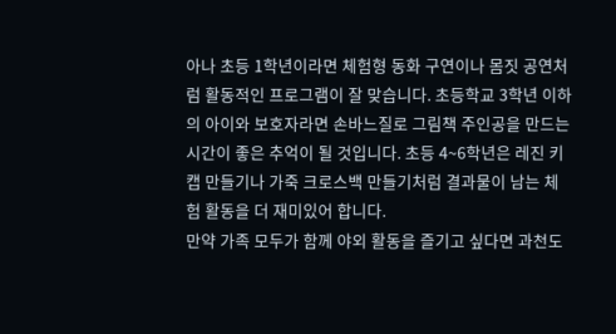아나 초등 1학년이라면 체험형 동화 구연이나 몸짓 공연처럼 활동적인 프로그램이 잘 맞습니다. 초등학교 3학년 이하의 아이와 보호자라면 손바느질로 그림책 주인공을 만드는 시간이 좋은 추억이 될 것입니다. 초등 4~6학년은 레진 키캡 만들기나 가죽 크로스백 만들기처럼 결과물이 남는 체험 활동을 더 재미있어 합니다.
만약 가족 모두가 함께 야외 활동을 즐기고 싶다면 과천도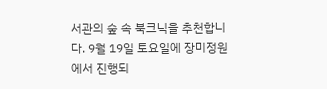서관의 숲 속 북크닉을 추천합니다. 9월 19일 토요일에 장미정원에서 진행되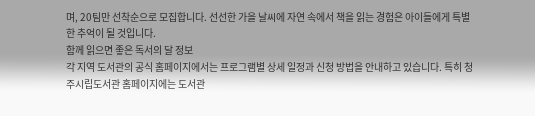며, 20팀만 선착순으로 모집합니다. 선선한 가을 날씨에 자연 속에서 책을 읽는 경험은 아이들에게 특별한 추억이 될 것입니다.
함께 읽으면 좋은 독서의 달 정보
각 지역 도서관의 공식 홈페이지에서는 프로그램별 상세 일정과 신청 방법을 안내하고 있습니다. 특히 청주시립도서관 홈페이지에는 도서관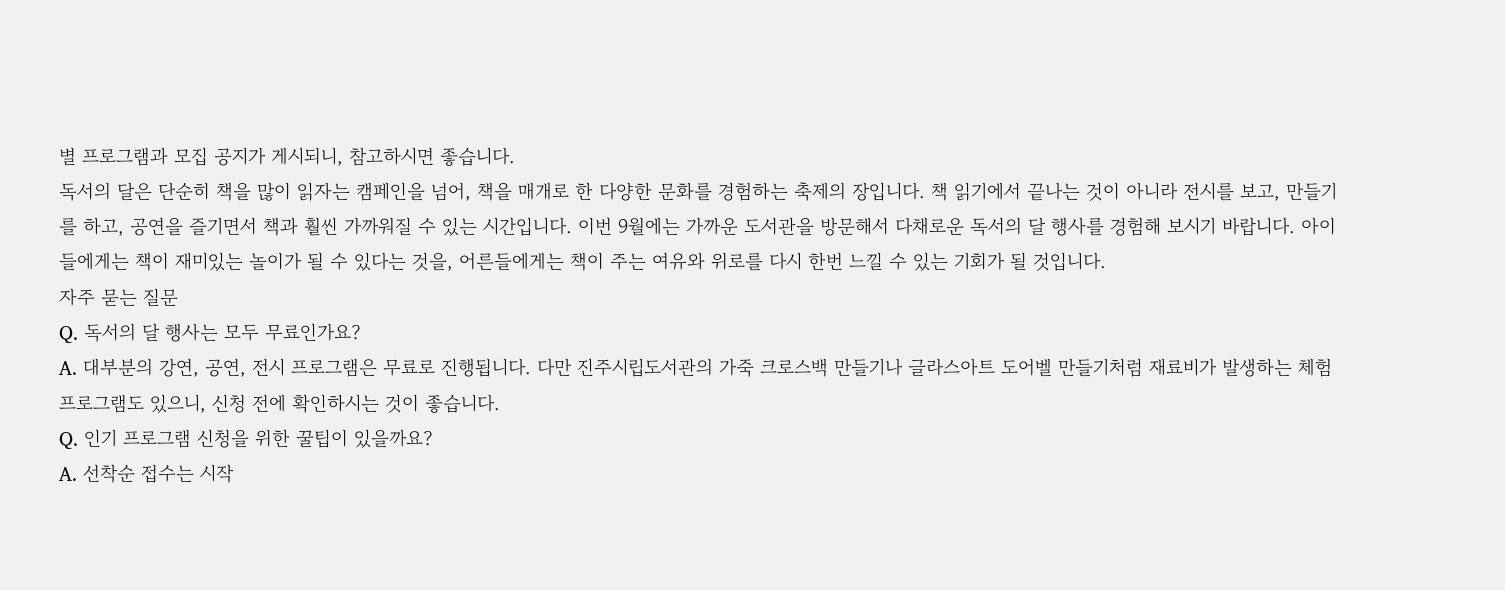별 프로그램과 모집 공지가 게시되니, 참고하시면 좋습니다.
독서의 달은 단순히 책을 많이 읽자는 캠페인을 넘어, 책을 매개로 한 다양한 문화를 경험하는 축제의 장입니다. 책 읽기에서 끝나는 것이 아니라 전시를 보고, 만들기를 하고, 공연을 즐기면서 책과 훨씬 가까워질 수 있는 시간입니다. 이번 9월에는 가까운 도서관을 방문해서 다채로운 독서의 달 행사를 경험해 보시기 바랍니다. 아이들에게는 책이 재미있는 놀이가 될 수 있다는 것을, 어른들에게는 책이 주는 여유와 위로를 다시 한번 느낄 수 있는 기회가 될 것입니다.
자주 묻는 질문
Q. 독서의 달 행사는 모두 무료인가요?
A. 대부분의 강연, 공연, 전시 프로그램은 무료로 진행됩니다. 다만 진주시립도서관의 가죽 크로스백 만들기나 글라스아트 도어벨 만들기처럼 재료비가 발생하는 체험 프로그램도 있으니, 신청 전에 확인하시는 것이 좋습니다.
Q. 인기 프로그램 신청을 위한 꿀팁이 있을까요?
A. 선착순 접수는 시작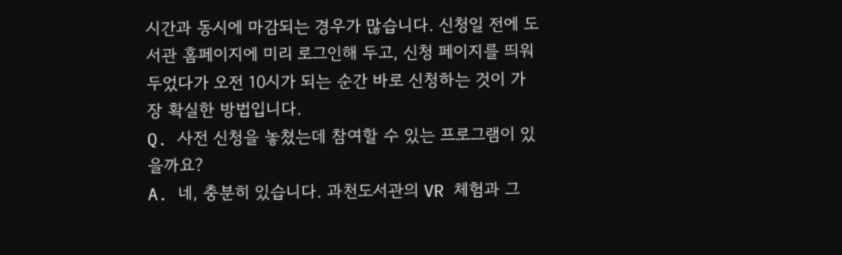시간과 동시에 마감되는 경우가 많습니다. 신청일 전에 도서관 홈페이지에 미리 로그인해 두고, 신청 페이지를 띄워두었다가 오전 10시가 되는 순간 바로 신청하는 것이 가장 확실한 방법입니다.
Q. 사전 신청을 놓쳤는데 참여할 수 있는 프로그램이 있을까요?
A. 네, 충분히 있습니다. 과천도서관의 VR 체험과 그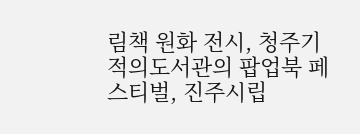림책 원화 전시, 청주기적의도서관의 팝업북 페스티벌, 진주시립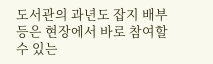도서관의 과년도 잡지 배부 등은 현장에서 바로 참여할 수 있는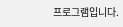프로그램입니다.